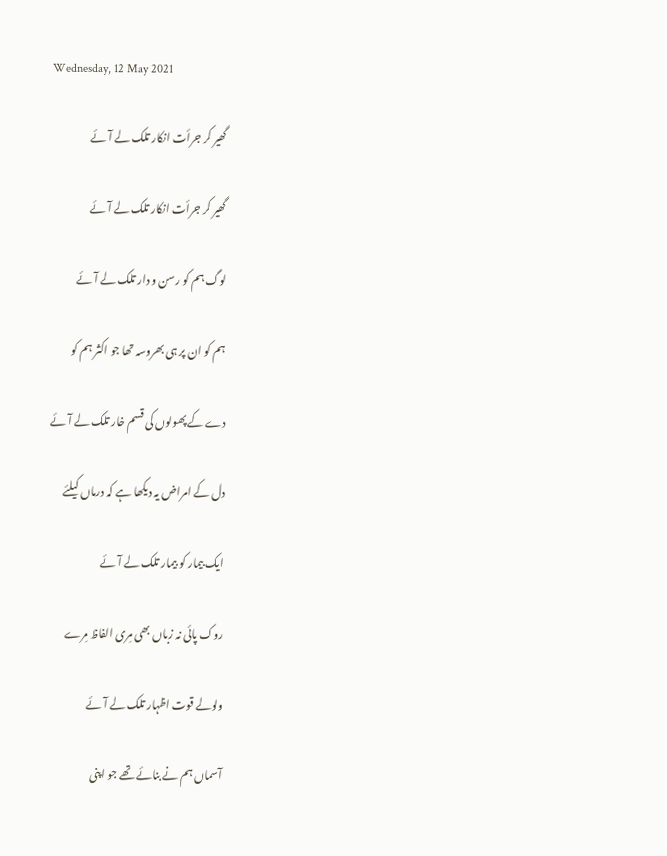Wednesday, 12 May 2021

گھیر کر جرأت انکار تلک لے آئے

گھیر کر جرأت انکار تلک لے آئے

لوگ ہم کو رسن و دار تلک لے آئے

ہم کو ان پر ہی بھروسہ تھا جو اکثر ہم کو

دے کے پھولوں کی قسم خار تلک لے آئے

دل کے امراض یہ دیکھا ہے کہ درماں کیلئے

ایک بیمار کو بیمار تلک لے آئے

روک پائی نہ زباں بھی مِری الفاظ مِرے

ولولے قوت اظہار تلک لے آئے

آسماں ہم نے بنائے تھے جو اپنی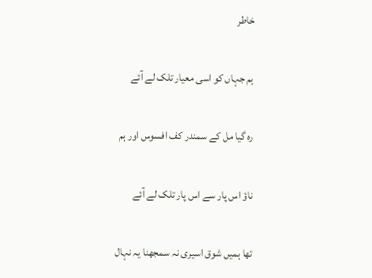خاطر

ہم جہاں کو اسی معیار تلک لے آئے

رہ گیا مل کے سمندر کف افسوس اور ہم

ناؤ اس پار سے اس پار تلک لے آئے

تھا ہمیں شوق اسیری نہ سمجھنا یہ نہال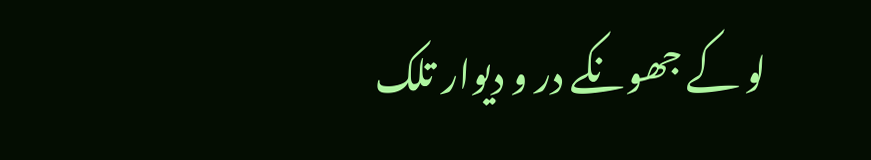لو کے جھونکے در و دیوار تلک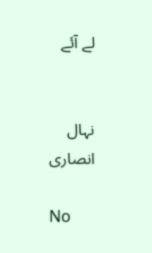لے آئے


نہال انصاری

No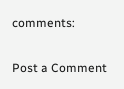comments:

Post a Comment